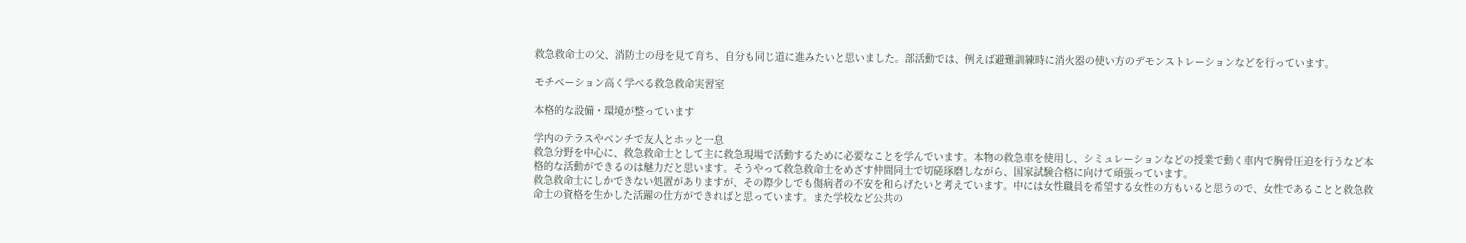救急救命士の父、消防士の母を見て育ち、自分も同じ道に進みたいと思いました。部活動では、例えば避難訓練時に消火器の使い方のデモンストレーションなどを行っています。

モチベーション高く学べる救急救命実習室

本格的な設備・環境が整っています

学内のテラスやベンチで友人とホッと一息
救急分野を中心に、救急救命士として主に救急現場で活動するために必要なことを学んでいます。本物の救急車を使用し、シミュレーションなどの授業で動く車内で胸骨圧迫を行うなど本格的な活動ができるのは魅力だと思います。そうやって救急救命士をめざす仲間同士で切磋琢磨しながら、国家試験合格に向けて頑張っています。
救急救命士にしかできない処置がありますが、その際少しでも傷病者の不安を和らげたいと考えています。中には女性職員を希望する女性の方もいると思うので、女性であることと救急救命士の資格を生かした活躍の仕方ができればと思っています。また学校など公共の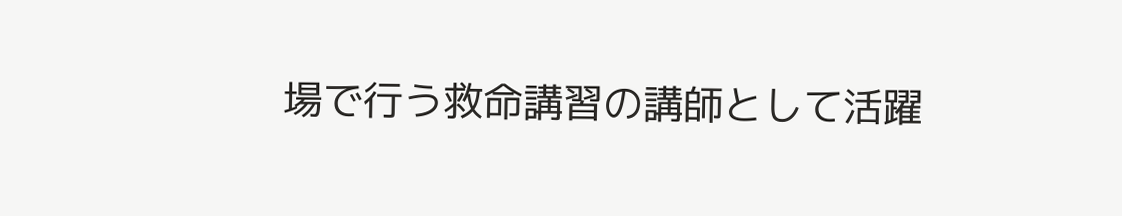場で行う救命講習の講師として活躍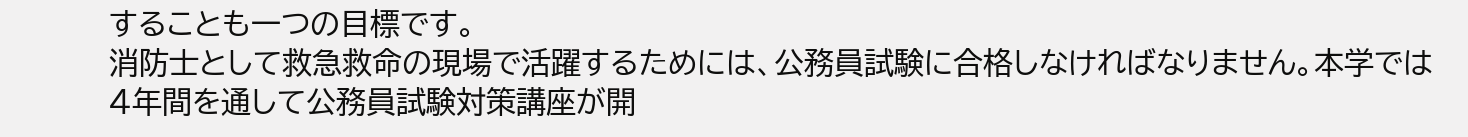することも一つの目標です。
消防士として救急救命の現場で活躍するためには、公務員試験に合格しなければなりません。本学では4年間を通して公務員試験対策講座が開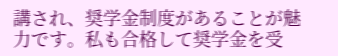講され、奨学金制度があることが魅力です。私も合格して奨学金を受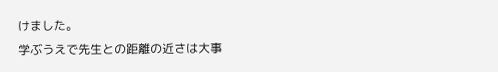けました。
学ぶうえで先生との距離の近さは大事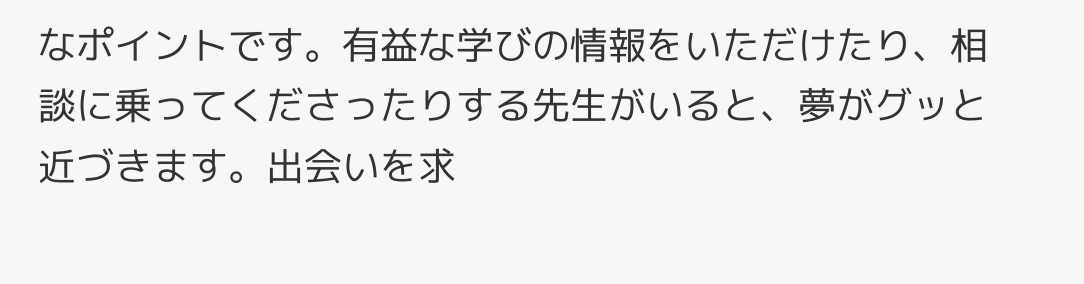なポイントです。有益な学びの情報をいただけたり、相談に乗ってくださったりする先生がいると、夢がグッと近づきます。出会いを求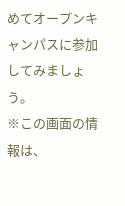めてオープンキャンパスに参加してみましょう。
※この画面の情報は、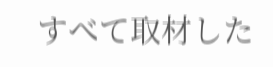すべて取材した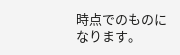時点でのものになります。